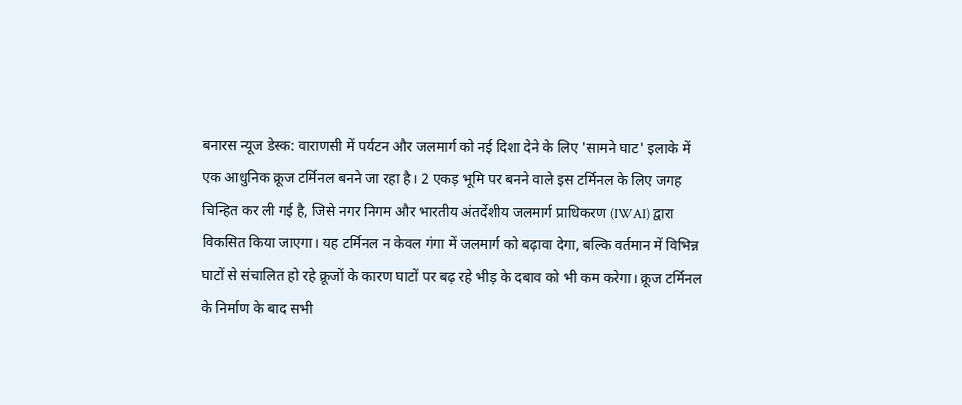बनारस न्यूज डेस्क: वाराणसी में पर्यटन और जलमार्ग को नई दिशा देने के लिए 'सामने घाट' इलाके में एक आधुनिक क्रूज टर्मिनल बनने जा रहा है। 2 एकड़ भूमि पर बनने वाले इस टर्मिनल के लिए जगह चिन्हित कर ली गई है, जिसे नगर निगम और भारतीय अंतर्देशीय जलमार्ग प्राधिकरण (IWAI) द्वारा विकसित किया जाएगा। यह टर्मिनल न केवल गंगा में जलमार्ग को बढ़ावा देगा, बल्कि वर्तमान में विभिन्न घाटों से संचालित हो रहे क्रूजों के कारण घाटों पर बढ़ रहे भीड़ के दबाव को भी कम करेगा। क्रूज टर्मिनल के निर्माण के बाद सभी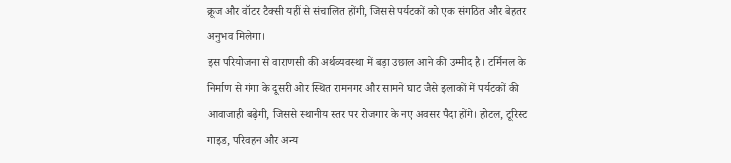क्रूज और वॉटर टैक्सी यहीं से संचालित होंगी, जिससे पर्यटकों को एक संगठित और बेहतर अनुभव मिलेगा।
इस परियोजना से वाराणसी की अर्थव्यवस्था में बड़ा उछाल आने की उम्मीद है। टर्मिनल के निर्माण से गंगा के दूसरी ओर स्थित रामनगर और सामने घाट जैसे इलाकों में पर्यटकों की आवाजाही बढ़ेगी, जिससे स्थानीय स्तर पर रोजगार के नए अवसर पैदा होंगे। होटल, टूरिस्ट गाइड, परिवहन और अन्य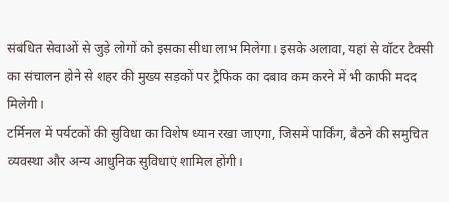संबंधित सेवाओं से जुड़े लोगों को इसका सीधा लाभ मिलेगा। इसके अलावा, यहां से वॉटर टैक्सी का संचालन होने से शहर की मुख्य सड़कों पर ट्रैफिक का दबाव कम करने में भी काफी मदद मिलेगी।
टर्मिनल में पर्यटकों की सुविधा का विशेष ध्यान रखा जाएगा, जिसमें पार्किंग, बैठने की समुचित व्यवस्था और अन्य आधुनिक सुविधाएं शामिल होंगी।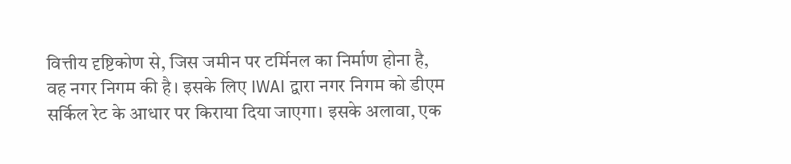वित्तीय दृष्टिकोण से, जिस जमीन पर टर्मिनल का निर्माण होना है, वह नगर निगम की है। इसके लिए IWAI द्वारा नगर निगम को डीएम सर्किल रेट के आधार पर किराया दिया जाएगा। इसके अलावा, एक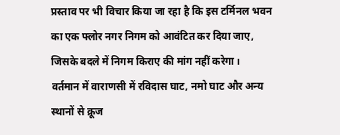प्रस्ताव पर भी विचार किया जा रहा है कि इस टर्मिनल भवन का एक फ्लोर नगर निगम को आवंटित कर दिया जाए, जिसके बदले में निगम किराए की मांग नहीं करेगा।
वर्तमान में वाराणसी में रविदास घाट, नमो घाट और अन्य स्थानों से क्रूज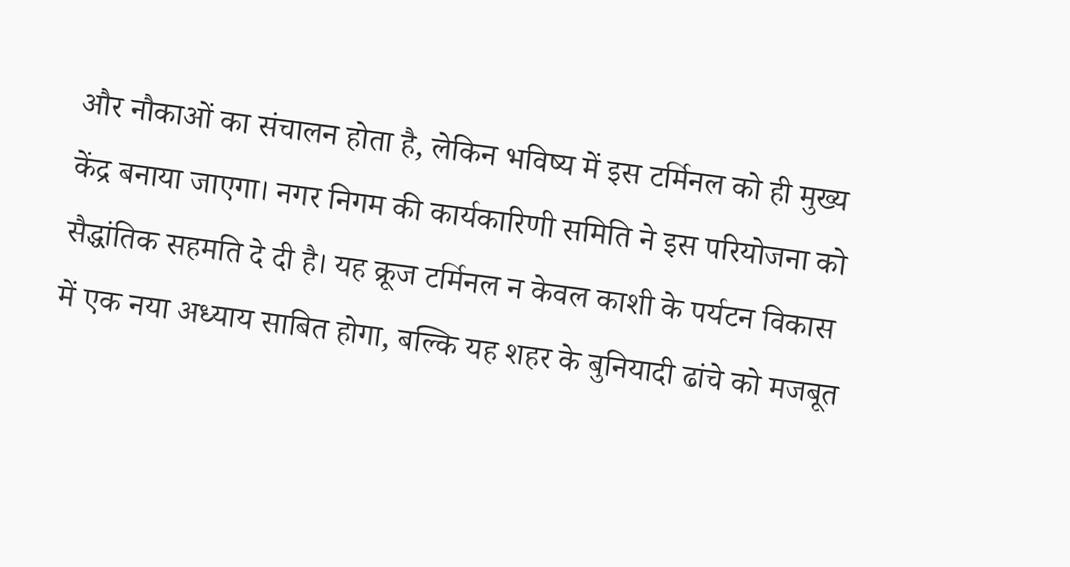और नौकाओं का संचालन होता है, लेकिन भविष्य में इस टर्मिनल को ही मुख्य केंद्र बनाया जाएगा। नगर निगम की कार्यकारिणी समिति ने इस परियोजना को सैद्धांतिक सहमति दे दी है। यह क्रूज टर्मिनल न केवल काशी के पर्यटन विकास में एक नया अध्याय साबित होगा, बल्कि यह शहर के बुनियादी ढांचे को मजबूत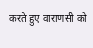करते हुए वाराणसी को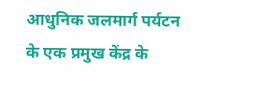आधुनिक जलमार्ग पर्यटन के एक प्रमुख केंद्र के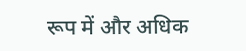रूप में और अधिक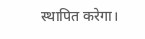स्थापित करेगा।